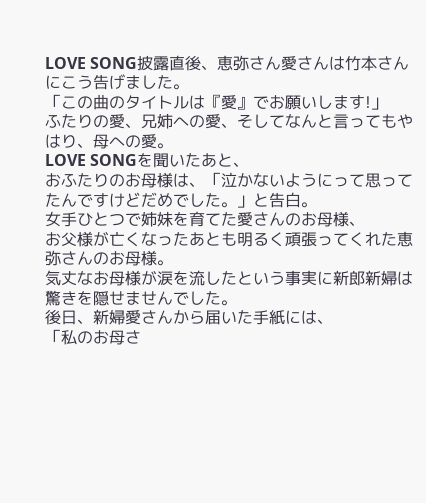LOVE SONG披露直後、恵弥さん愛さんは竹本さんにこう告げました。
「この曲のタイトルは『愛』でお願いします!」
ふたりの愛、兄姉への愛、そしてなんと言ってもやはり、母への愛。
LOVE SONGを聞いたあと、
おふたりのお母様は、「泣かないようにって思ってたんですけどだめでした。」と告白。
女手ひとつで姉妹を育てた愛さんのお母様、
お父様が亡くなったあとも明るく頑張ってくれた恵弥さんのお母様。
気丈なお母様が涙を流したという事実に新郎新婦は驚きを隠せませんでした。
後日、新婦愛さんから届いた手紙には、
「私のお母さ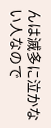んは滅多に泣かない人なので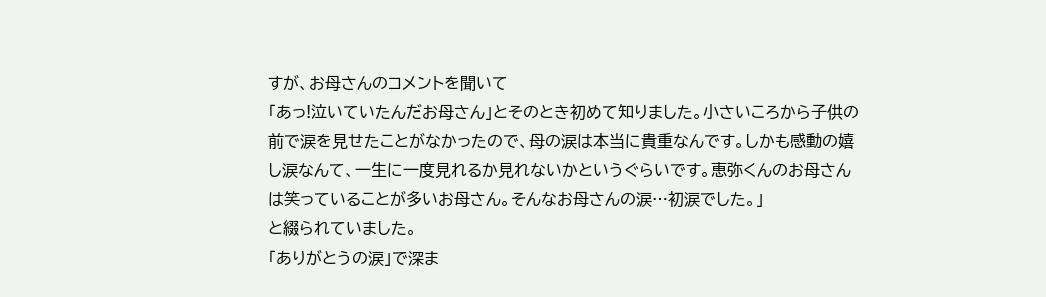すが、お母さんのコメントを聞いて
「あっ!泣いていたんだお母さん」とそのとき初めて知りました。小さいころから子供の前で涙を見せたことがなかったので、母の涙は本当に貴重なんです。しかも感動の嬉し涙なんて、一生に一度見れるか見れないかというぐらいです。恵弥くんのお母さんは笑っていることが多いお母さん。そんなお母さんの涙…初涙でした。」
と綴られていました。
「ありがとうの涙」で深ま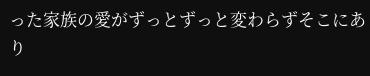った家族の愛がずっとずっと変わらずそこにあり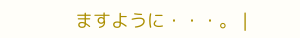ますように・・・。 |